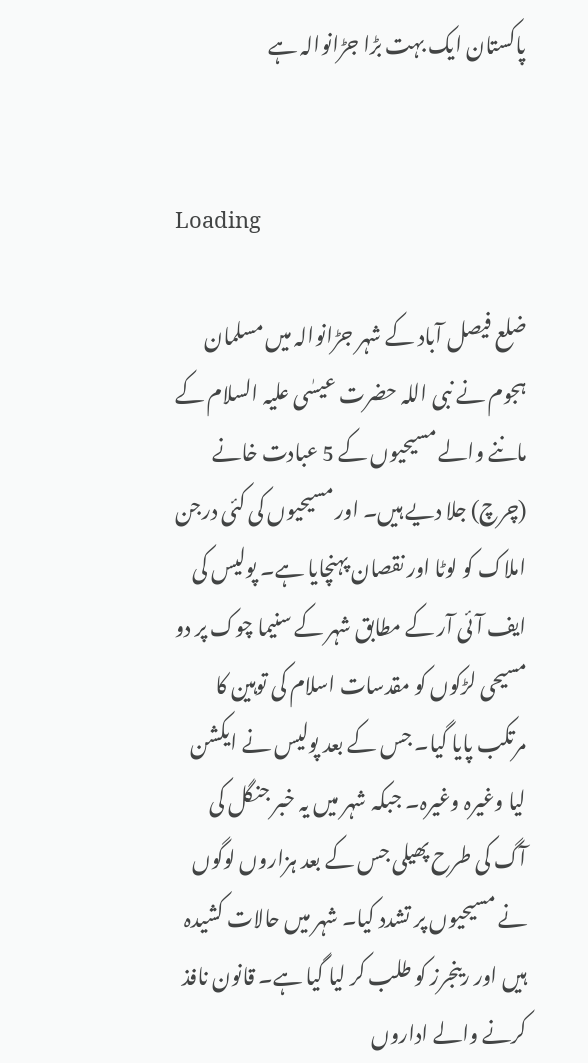پاکستان ایک بہت بڑا جڑانوالہ ہے


Loading

ضلع فیصل آباد کے شہر جڑانوالہ میں مسلمان ہجوم نے نبی اللہ حضرت عیسٰی علیہ السلام کے ماننے والے مسیحیوں کے 5 عبادت خانے (چرچ) جلا دیے ہیں۔ اور مسیحیوں کی کئی درجن املاک کو لوٹا اور نقصان پہنچایا ہے۔ پولیس کی ایف آئی آر کے مطابق شہر کے سنیما چوک پر دو مسیحی لڑکوں کو مقدسات اسلام کی توہین کا مرتکب پایا گیا۔ جس کے بعد پولیس نے ایکشن لیا وغیرہ وغیرہ۔ جبکہ شہر میں یہ خبر جنگل کی آگ کی طرح پھیلی جس کے بعد ہزاروں لوگوں نے مسیحیوں پر تشدد کیا۔ شہر میں حالات کشیدہ ہیں اور رینجرز کو طلب کر لیا گیا ہے۔ قانون نافذ کرنے والے اداروں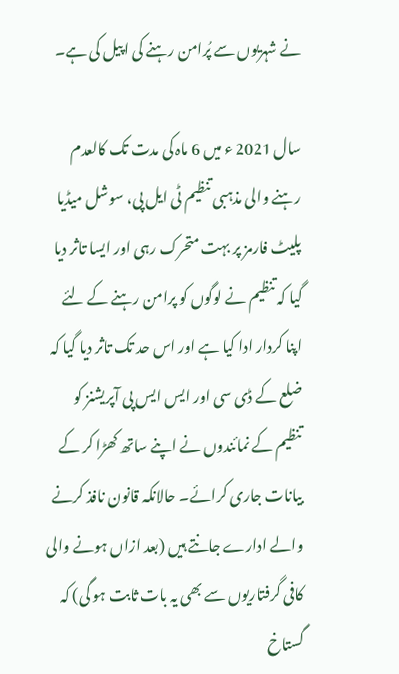نے شہریوں سے پُرامن رہنے کی اپیل کی ہے۔

سال 2021 ء میں 6 ماہ کی مدت تک کالعدم رہنے والی مذہبی تنظیم ٹی ایل پی، سوشل میڈیا پلیٹ فارمز پر بہت متحرک رہی اور ایسا تاثر دیا گیا کہ تنظیم نے لوگوں کو پرامن رہنے کے لئے اپنا کردار ادا کیا ہے اور اس حد تک تاثر دیا گیا کہ ضلع کے ڈی سی اور ایس ایس پی آپریشنز کو تنظیم کے نمائندوں نے اپنے ساتھ کھڑا کر کے بیانات جاری کرائے۔ حالانکہ قانون نافذ کرنے والے ادارے جانتے ہیں (بعد ازاں ہونے والی کافی گرفتاریوں سے بھی یہ بات ثابت ہو گی) کہ گستاخ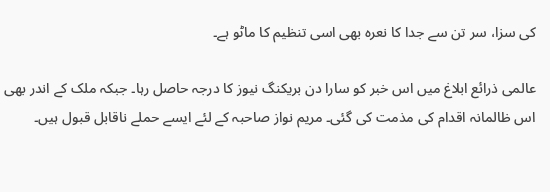کی سزا، سر تن سے جدا کا نعرہ بھی اسی تنظیم کا ماٹو ہے۔

عالمی ذرائع ابلاغ میں اس خبر کو سارا دن بریکنگ نیوز کا درجہ حاصل رہا۔ جبکہ ملک کے اندر بھی اس ظالمانہ اقدام کی مذمت کی گئی۔ مریم نواز صاحبہ کے لئے ایسے حملے ناقابل قبول ہیں۔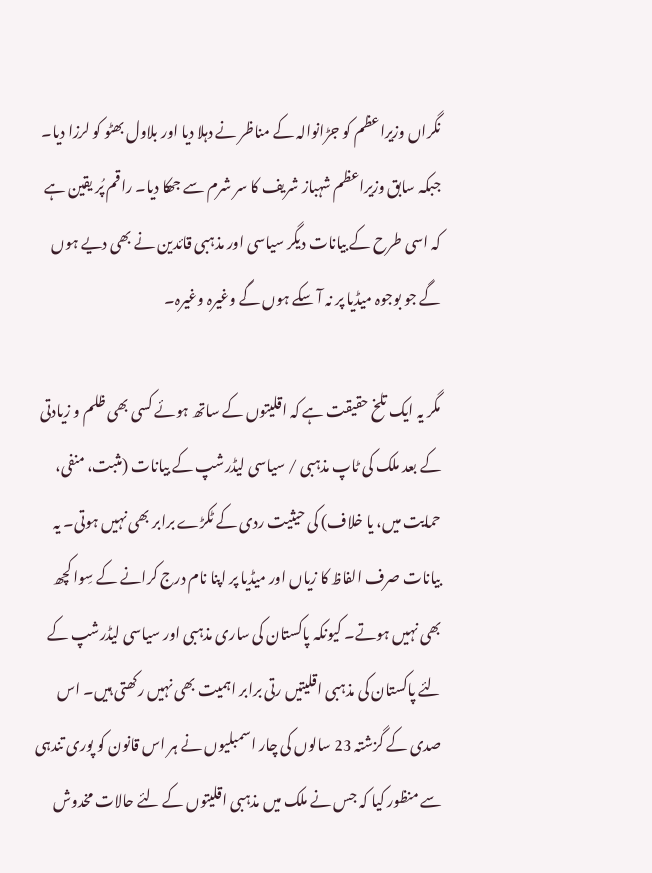نگراں وزیراعظم کو جڑانوالہ کے مناظر نے دہلا دیا اور بلاول بھٹو کو لرزا دیا۔ جبکہ سابق وزیراعظم شہباز شریف کا سر شرم سے جھکا دیا۔ راقم پُر یقین ہے کہ اسی طرح کے بیانات دیگر سیاسی اور مذہبی قائدین نے بھی دیے ہوں گے جو بوجوہ میڈیا پر نہ آ سکے ہوں گے وغیرہ وغیرہ۔

مگر یہ ایک تلخ حقیقت ہے کہ اقلیتوں کے ساتھ ہوئے کسی بھی ظلم و زیادتی کے بعد ملک کی ٹاپ مذہبی / سیاسی لیڈرشپ کے بیانات (مثبت، منفی، حمایت میں، یا خلاف) کی حیثیت ردی کے ٹکڑے برابر بھی نہیں ہوتی۔ یہ بیانات صرف الفاظ کا زیاں اور میڈیا پر اپنا نام درج کرانے کے سِوا کچھ بھی نہیں ہوتے۔ کیونکہ پاکستان کی ساری مذہبی اور سیاسی لیڈرشپ کے لئے پاکستان کی مذہبی اقلیتیں رتی برابر اہمیت بھی نہیں رکھتی ہیں۔ اس صدی کے گزشتہ 23 سالوں کی چار اسمبلیوں نے ہر اس قانون کو پوری تندہی سے منظور کیا کہ جس نے ملک میں مذہبی اقلیتوں کے لئے حالات مخدوش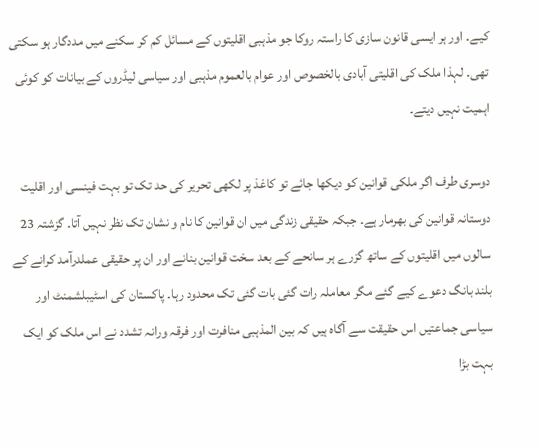کیے۔ اور ہر ایسی قانون سازی کا راستہ روکا جو مذہبی اقلیتوں کے مسائل کم کر سکنے میں مددگار ہو سکتی تھی۔ لہذا ملک کی اقلیتی آبادی بالخصوص اور عوام بالعموم مذہبی اور سیاسی لیڈروں کے بیانات کو کوئی اہمیت نہیں دیتے۔

دوسری طرف اگر ملکی قوانین کو دیکھا جائے تو کاغذ پر لکھی تحریر کی حد تک تو بہت فینسی اور اقلیت دوستانہ قوانین کی بھرمار ہے۔ جبکہ حقیقی زندگی میں ان قوانین کا نام و نشان تک نظر نہیں آتا۔ گزشتہ 23 سالوں میں اقلیتوں کے ساتھ گزرے ہر سانحے کے بعد سخت قوانین بنانے اور ان پر حقیقی عملدرآمد کرانے کے بلند بانگ دعوے کیے گئے مگر معاملہ رات گئی بات گئی تک محدود رہا۔ پاکستان کی اسٹیبلشمنٹ اور سیاسی جماعتیں اس حقیقت سے آگاہ ہیں کہ بین المذہبی منافرت اور فرقہ ورانہ تشدد نے اس ملک کو ایک بہت بڑا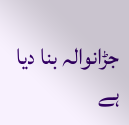جڑانوالہ بنا دیا ہے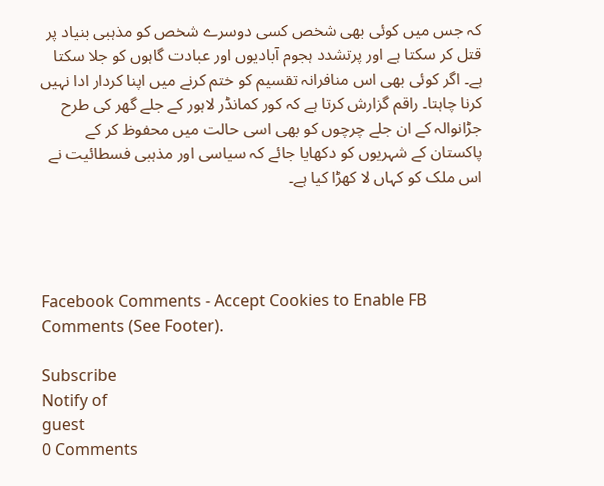کہ جس میں کوئی بھی شخص کسی دوسرے شخص کو مذہبی بنیاد پر قتل کر سکتا ہے اور پرتشدد ہجوم آبادیوں اور عبادت گاہوں کو جلا سکتا ہے۔ اگر کوئی بھی اس منافرانہ تقسیم کو ختم کرنے میں اپنا کردار ادا نہیں کرنا چاہتا۔ راقم گزارش کرتا ہے کہ کور کمانڈر لاہور کے جلے گھر کی طرح جڑانوالہ کے ان جلے چرچوں کو بھی اسی حالت میں محفوظ کر کے پاکستان کے شہریوں کو دکھایا جائے کہ سیاسی اور مذہبی فسطائیت نے اس ملک کو کہاں لا کھڑا کیا ہے۔




Facebook Comments - Accept Cookies to Enable FB Comments (See Footer).

Subscribe
Notify of
guest
0 Comments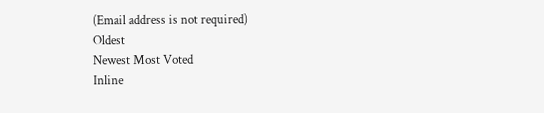(Email address is not required)
Oldest
Newest Most Voted
Inline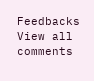Feedbacks
View all comments